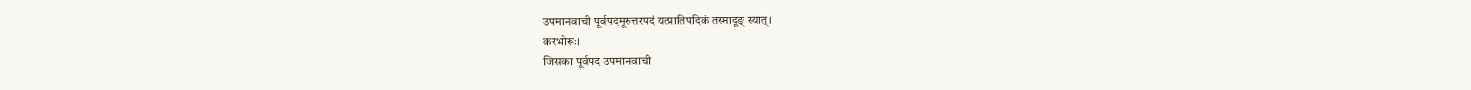उपमानवाची पूर्वपदमूरुत्तरपदं यत्प्रातिपदिकं तस्मादूङ् स्यात्।
करभोरूः।
जिसका पूर्वपद उपमानवाची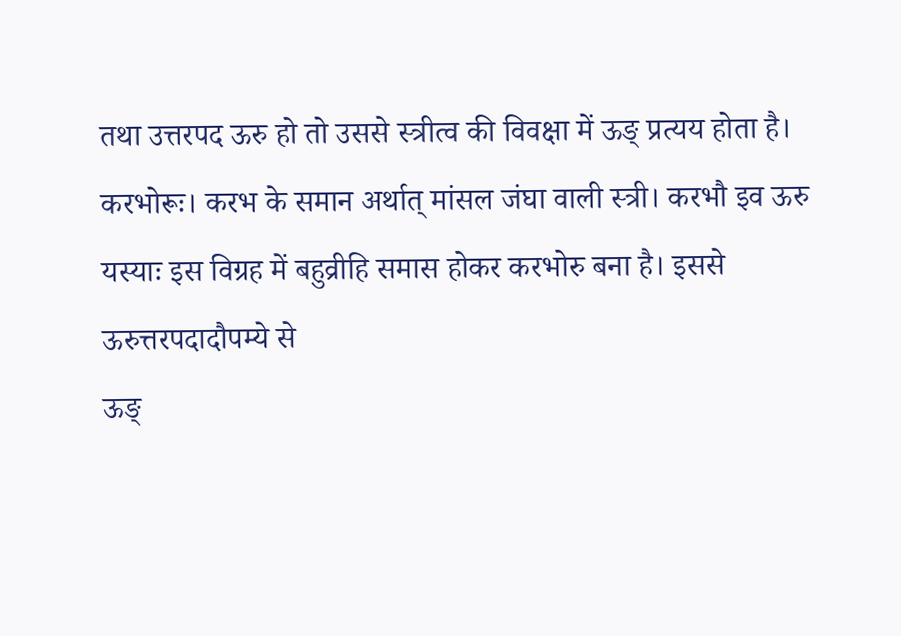तथा उत्तरपद ऊरु हो तो उससे स्त्रीत्व की विवक्षा में ऊङ् प्रत्यय होता है।
करभोरूः। करभ के समान अर्थात् मांसल जंघा वाली स्त्री। करभौ इव ऊरु यस्याः इस विग्रह में बहुव्रीहि समास होकर करभोरु बना है। इससे ऊरुत्तरपदादौपम्ये से
ऊङ्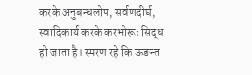करके अनुबन्धलोप, सर्वणदीर्घ, स्वादिकार्य करके करभोरूः सिद्ध हो जाता है। स्मरण रहे कि ऊङन्त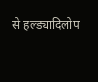से हल्ड्यादिलोप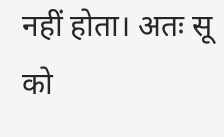नहीं होता। अतः सू को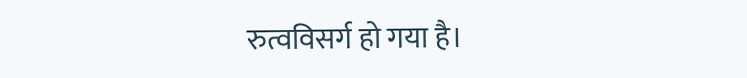रुत्वविसर्ग हो गया है।